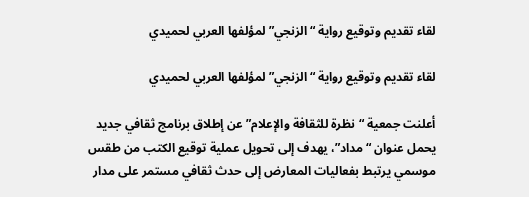لقاء تقديم وتوقيع رواية “الزنجي” لمؤلفها العربي لحميدي

لقاء تقديم وتوقيع رواية “الزنجي” لمؤلفها العربي لحميدي

أعلنت جمعية “نظرة للثقافة والإعلام” عن إطلاق برنامج ثقافي جديد يحمل عنوان “مداد”، يهدف إلى تحويل عملية توقيع الكتب من طقس موسمي يرتبط بفعاليات المعارض إلى حدث ثقافي مستمر على مدار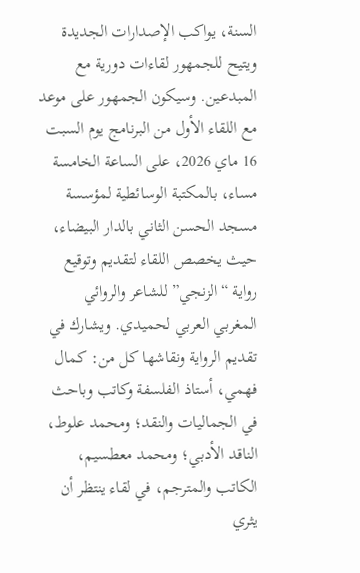السنة، يواكب الإصدارات الجديدة ويتيح للجمهور لقاءات دورية مع المبدعين. وسيكون الجمهور على موعد مع اللقاء الأول من البرنامج يوم السبت 16 ماي 2026، على الساعة الخامسة مساء، بالمكتبة الوسائطية لمؤسسة مسجد الحسن الثاني بالدار البيضاء، حيث يخصص اللقاء لتقديم وتوقيع رواية “الزنجي” للشاعر والروائي المغربي العربي لحميدي. ويشارك في تقديم الرواية ونقاشها كل من: كمال فهمي، أستاذ الفلسفة وكاتب وباحث في الجماليات والنقد؛ ومحمد علوط، الناقد الأدبي؛ ومحمد معطسيم، الكاتب والمترجم، في لقاء ينتظر أن يثري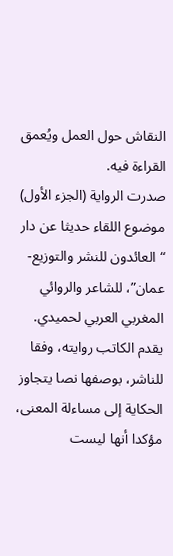النقاش حول العمل ويُعمق القراءة فيه.
صدرت الرواية (الجزء الأول) موضوع اللقاء حديثا عن دار “العائدون للنشر والتوزيع- عمان”، للشاعر والروائي المغربي العربي لحميدي. يقدم الكاتب روايته، وفقا للناشر، بوصفها نصا يتجاوز الحكاية إلى مساءلة المعنى، مؤكدا أنها ليست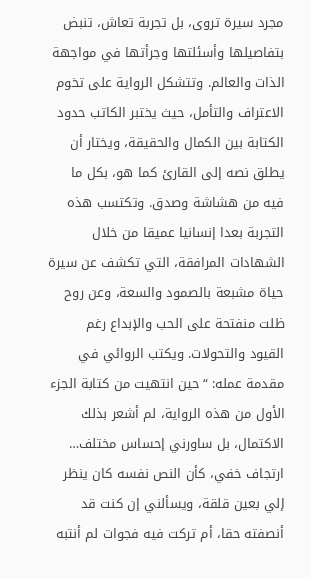مجرد سيرة تروى، بل تجربة تعاش، تنبض بتفاصيلها وأسئلتها وجرأتها في مواجهة الذات والعالم. وتتشكل الرواية على تخوم الاعتراف والتأمل، حيث يختبر الكاتب حدود الكتابة بين الكمال والحقيقة، ويختار أن يطلق نصه إلى القارئ كما هو، بكل ما فيه من هشاشة وصدق. وتكتسب هذه التجربة بعدا إنسانيا عميقا من خلال الشهادات المرافقة، التي تكشف عن سيرة حياة مشبعة بالصمود والسعة، وعن روح ظلت منفتحة على الحب والإبداع رغم القيود والتحولات. ويكتب الروائي في مقدمة عمله: “حين انتهيت من كتابة الجزء الأول من هذه الرواية، لم أشعر بذلك الاكتمال، بل ساورني إحساس مختلف… ارتجاف خفي، كأن النص نفسه كان ينظر إلي بعين قلقة، ويسألني إن كنت قد أنصفته حقا، أم تركت فيه فجوات لم أنتبه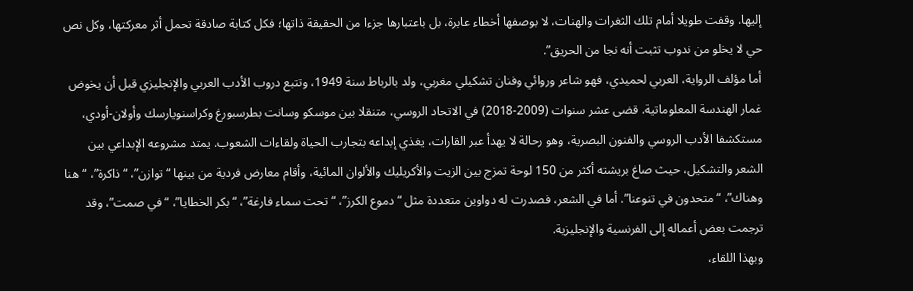إليها. وقفت طويلا أمام تلك الثغرات والهنات، لا بوصفها أخطاء عابرة، بل باعتبارها جزءا من الحقيقة ذاتها؛ فكل كتابة صادقة تحمل أثر معركتها، وكل نص حي لا يخلو من ندوب تثبت أنه نجا من الحريق”.
أما مؤلف الرواية، العربي لحميدي، فهو شاعر وروائي وفنان تشكيلي مغربي، ولد بالرباط سنة 1949، وتتبع دروب الأدب العربي والإنجليزي قبل أن يخوض غمار الهندسة المعلوماتية. قضى عشر سنوات (2009-2018) في الاتحاد الروسي، متنقلا بين موسكو وسانت بطرسبورغ وكراسنويارسك وأولان-أودي، مستكشفا الأدب الروسي والفنون البصرية، وهو رحالة لا يهدأ عبر القارات، يغذي إبداعه بتجارب الحياة ولقاءات الشعوب. يمتد مشروعه الإبداعي بين الشعر والتشكيل، حيث صاغ بريشته أكثر من 150 لوحة تمزج بين الزيت والأكريليك والألوان المائية، وأقام معارض فردية من بينها “توازن”، “ذاكرة”، “هنا وهناك”، “متحدون في تنوعنا”. أما في الشعر، فصدرت له دواوين متعددة مثل “دموع الكرز”، “تحت سماء فارغة”، “بكر الخطايا”، “في صمت”، وقد ترجمت بعض أعماله إلى الفرنسية والإنجليزية.
وبهذا اللقاء،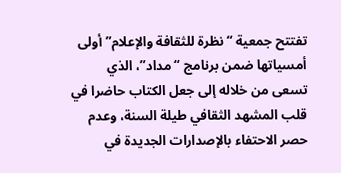تفتتح جمعية “نظرة للثقافة والإعلام” أولى أمسياتها ضمن برنامج “مداد”، الذي تسعى من خلاله إلى جعل الكتاب حاضرا في قلب المشهد الثقافي طيلة السنة، وعدم حصر الاحتفاء بالإصدارات الجديدة في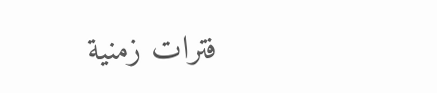فترات زمنية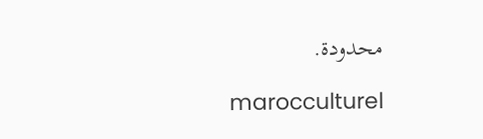محدودة.

marocculturel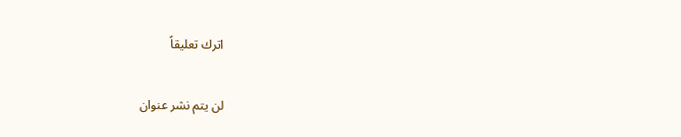اترك تعليقاً

لن يتم نشر عنوان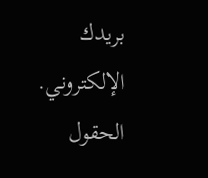بريدك الإلكتروني. الحقول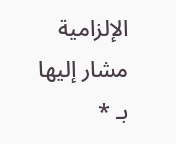الإلزامية مشار إليها بـ *